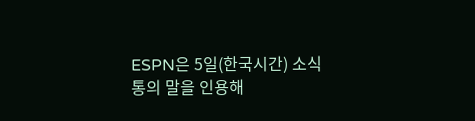ESPN은 5일(한국시간) 소식통의 말을 인용해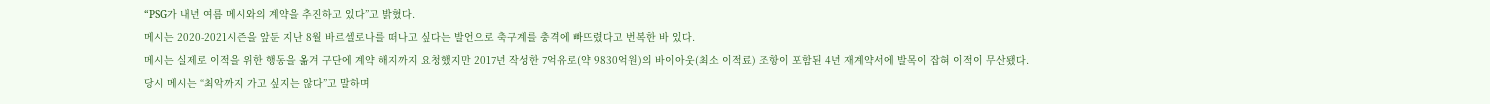“PSG가 내년 여름 메시와의 계약을 추진하고 있다”고 밝혔다.
메시는 2020-2021시즌을 앞둔 지난 8월 바르셀로나를 떠나고 싶다는 발언으로 축구계를 충격에 빠뜨렸다고 번복한 바 있다.
메시는 실제로 이적을 위한 행동을 옮겨 구단에 계약 해지까지 요청했지만 2017년 작성한 7억유로(약 9830억원)의 바이아웃(최소 이적료) 조항이 포함된 4년 재계약서에 발목이 잡혀 이적이 무산됐다.
당시 메시는 “최악까지 가고 싶지는 않다”고 말하며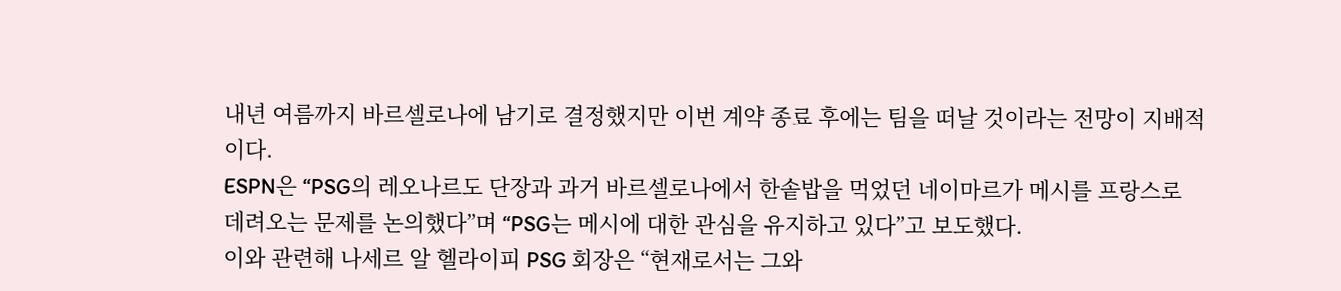내년 여름까지 바르셀로나에 남기로 결정했지만 이번 계약 종료 후에는 팀을 떠날 것이라는 전망이 지배적이다.
ESPN은 “PSG의 레오나르도 단장과 과거 바르셀로나에서 한솥밥을 먹었던 네이마르가 메시를 프랑스로 데려오는 문제를 논의했다”며 “PSG는 메시에 대한 관심을 유지하고 있다”고 보도했다.
이와 관련해 나세르 알 헬라이피 PSG 회장은 “현재로서는 그와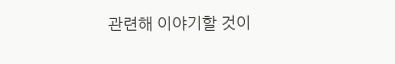관련해 이야기할 것이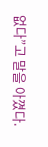없다”고 말을 아꼈다.